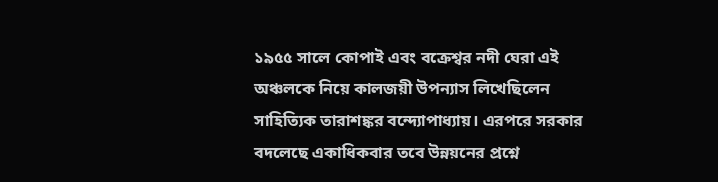১৯৫৫ সালে কোপাই এবং বক্রেশ্বর নদী ঘেরা এই অঞ্চলকে নিয়ে কালজয়ী উপন্যাস লিখেছিলেন সাহিত্যিক তারাশঙ্কর বন্দ্যোপাধ্যায়। এরপরে সরকার বদলেছে একাধিকবার তবে উন্নয়নের প্রশ্নে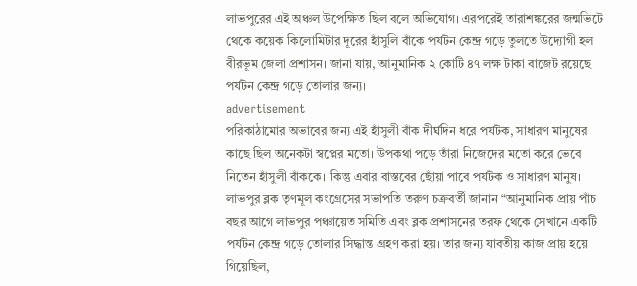লাভপুরের এই অঞ্চল উপেক্ষিত ছিল বলে অভিযোগ। এরপরেই তারাশঙ্করের জন্মভিটে থেকে কয়েক কিলোমিটার দূরের হাঁসুলি বাঁকে পর্যটন কেন্দ্র গড়ে তুলতে উদ্যোগী হল বীরভূম জেলা প্রশাসন। জানা যায়, আনুমানিক ২ কোটি ৪৭ লক্ষ টাকা বাজেট রয়েছে পর্যটন কেন্দ্র গড়ে তোলার জন্য।
advertisement
পরিকাঠামোর অভাবের জন্য এই হাঁসুলী বাঁক দীর্ঘদিন ধরে পর্যটক, সাধারণ মানুষের কাছে ছিল অনেকটা স্বপ্নের মতো। উপকথা পড়ে তাঁরা নিজেদের মতো করে ভেবে নিতেন হাঁসুলী বাঁককে। কিন্তু এবার বাস্তবের ছোঁয়া পাবে পর্যটক ও সাধারণ মানুষ। লাভপুর ব্লক তৃণমূল কংগ্রেসের সভাপতি তরুণ চক্রবর্তী জানান “আনুমানিক প্রায় পাঁচ বছর আগে লাভপুর পঞ্চায়েত সমিতি এবং ব্লক প্রশাসনের তরফ থেকে সেখানে একটি পর্যটন কেন্দ্র গড়ে তোলার সিদ্ধান্ত গ্রহণ করা হয়। তার জন্য যাবতীয় কাজ প্রায় হয়ে গিয়েছিল,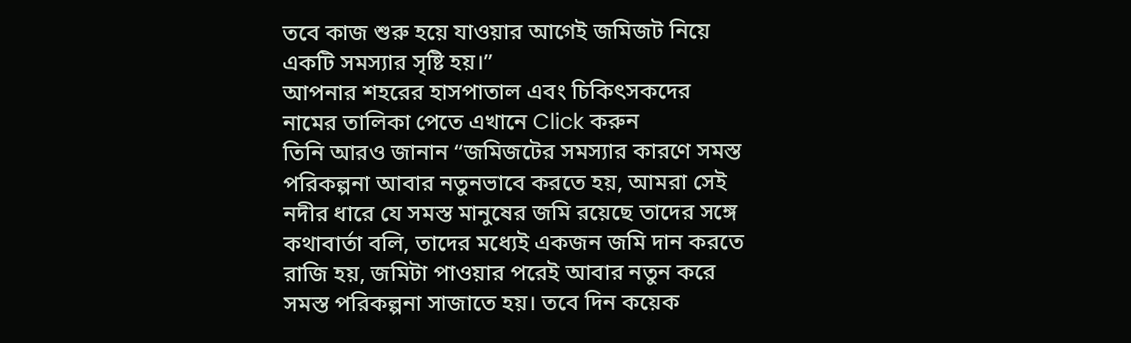তবে কাজ শুরু হয়ে যাওয়ার আগেই জমিজট নিয়ে একটি সমস্যার সৃষ্টি হয়।”
আপনার শহরের হাসপাতাল এবং চিকিৎসকদের নামের তালিকা পেতে এখানে Click করুন
তিনি আরও জানান “জমিজটের সমস্যার কারণে সমস্ত পরিকল্পনা আবার নতুনভাবে করতে হয়, আমরা সেই নদীর ধারে যে সমস্ত মানুষের জমি রয়েছে তাদের সঙ্গে কথাবার্তা বলি, তাদের মধ্যেই একজন জমি দান করতে রাজি হয়, জমিটা পাওয়ার পরেই আবার নতুন করে সমস্ত পরিকল্পনা সাজাতে হয়। তবে দিন কয়েক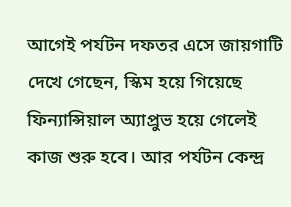আগেই পর্যটন দফতর এসে জায়গাটি দেখে গেছেন, স্কিম হয়ে গিয়েছে ফিন্যান্সিয়াল অ্যাপ্রুভ হয়ে গেলেই কাজ শুরু হবে। আর পর্যটন কেন্দ্র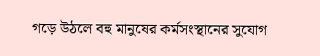গড়ে উঠলে বহু মানুষের কর্মসংস্থানের সুযোগ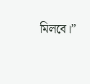মিলবে।”